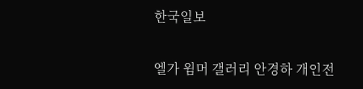한국일보

엘가 윔머 갤러리 안경하 개인전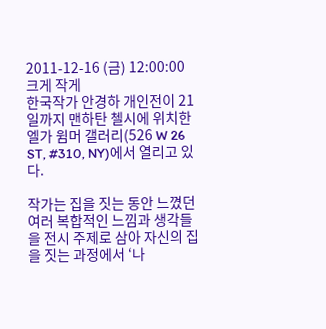2011-12-16 (금) 12:00:00
크게 작게
한국작가 안경하 개인전이 21일까지 맨하탄 첼시에 위치한 엘가 윔머 갤러리(526 W 26 ST, #310, NY)에서 열리고 있다.

작가는 집을 짓는 동안 느꼈던 여러 복합적인 느낌과 생각들을 전시 주제로 삼아 자신의 집을 짓는 과정에서 ‘나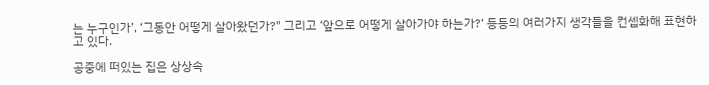는 누구인가’, ‘그동안 어떻게 살아왔던가?" 그리고 ‘앞으로 어떻게 살아가야 하는가?‘ 등등의 여러가지 생각들을 컨셉화해 표현하고 있다.

공중에 떠있는 집은 상상속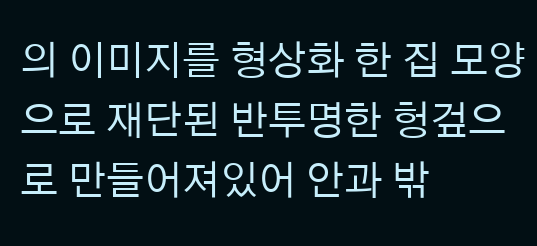의 이미지를 형상화 한 집 모양으로 재단된 반투명한 헝겊으로 만들어져있어 안과 밖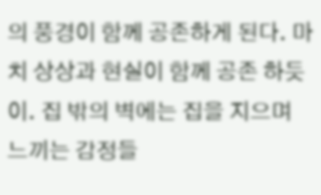의 풍경이 함께 공존하게 된다. 마치 상상과 현실이 함께 공존 하듯이. 집 밖의 벽에는 집을 지으며 느끼는 감정들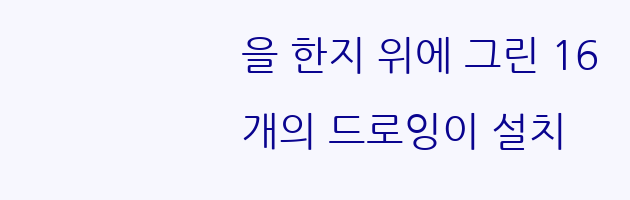을 한지 위에 그린 16개의 드로잉이 설치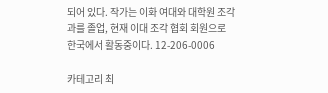되어 있다. 작가는 이화 여대와 대학원 조각과를 졸업, 현재 이대 조각 협회 회원으로 한국에서 활동중이다. 12-206-0006

카테고리 최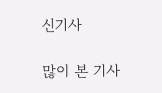신기사

많이 본 기사